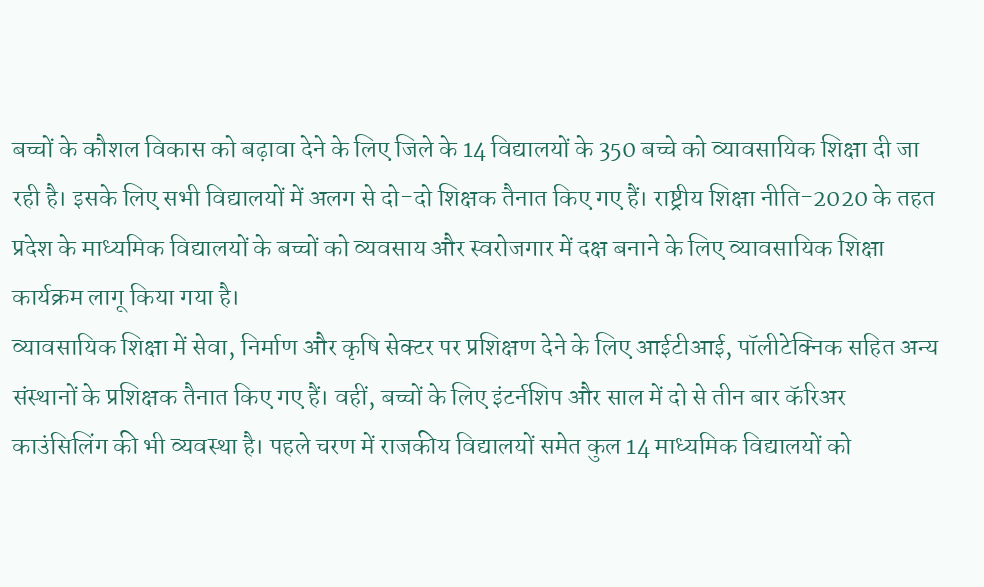बच्चों के कौशल विकास को बढ़ावा देने के लिए जिले के 14 विद्यालयों के 350 बच्चे को व्यावसायिक शिक्षा दी जा रही है। इसके लिए सभी विद्यालयों में अलग से दो-दो शिक्षक तैनात किए गए हैं। राष्ट्रीय शिक्षा नीति-2020 के तहत प्रदेश के माध्यमिक विद्यालयों के बच्चों को व्यवसाय और स्वरोजगार में दक्ष बनाने के लिए व्यावसायिक शिक्षा कार्यक्रम लागू किया गया है।
व्यावसायिक शिक्षा में सेवा, निर्माण और कृषि सेक्टर पर प्रशिक्षण देने के लिए आईटीआई, पॉलीटेक्निक सहित अन्य संस्थानों के प्रशिक्षक तैनात किए गए हैं। वहीं, बच्चों के लिए इंटर्नशिप और साल में दो से तीन बार कॅरिअर काउंसिलिंग की भी व्यवस्था है। पहले चरण में राजकीय विद्यालयों समेत कुल 14 माध्यमिक विद्यालयों को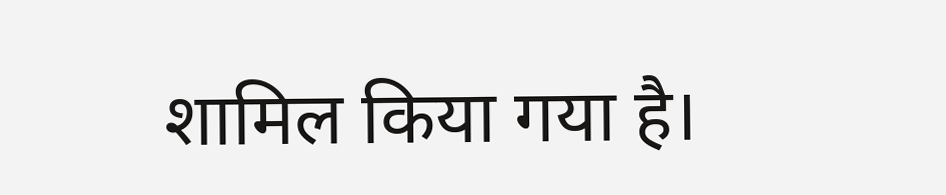शामिल किया गया है।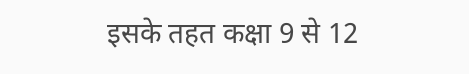इसके तहत कक्षा 9 से 12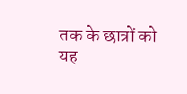तक के छात्रों को यह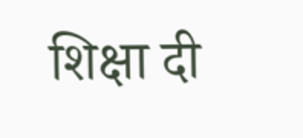शिक्षा दी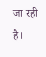जा रही है।